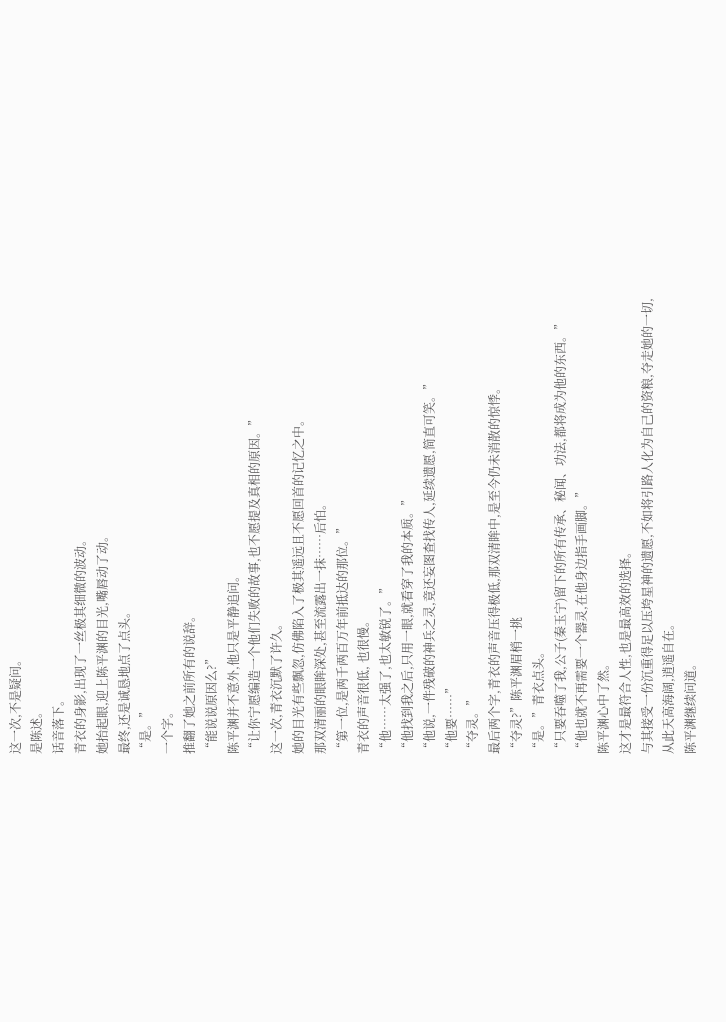这一次,不是疑问。
是陈述。
话音落下。
青衣的身影,出现了一丝极其细微的波动。
她抬起眼,迎上陈平渊的目光,嘴唇动了动。
最终,还是诚恳地点了点头。
“是。”
一个字。
推翻了她之前所有的说辞。
“能说说原因么?”
陈平渊并不意外,他只是平静追问。
“让你宁愿编造一个他们失败的故事,也不愿提及真相的原因。”
这一次,青衣沉默了许久。
她的目光有些飘忽,仿佛陷入了极其遥远且不愿回首的记忆之中。
那双清丽的眼眸深处,甚至流露出一抹……后怕。
“第一位,是两千两百万年前抵达的那位。”
青衣的声音很低, 也很慢。
“他……太强了,也太敏锐了。”
“他找到我之后,只用一眼,就看穿了我的本质。”
“他说,一件残破的神兵之灵,竟还妄图查找传人,延续遗愿,简直可笑。”
“他要……”
“夺灵。”
最后两个字,青衣的声音压得极低,那双清眸中,是至今仍未消散的惊悸。
“夺灵?”陈平渊眉梢一挑
“是。”青衣点头。
“只要吞噬了我,公子(秦玉宁)留下的所有传承、秘闻、功法,都将成为他的东西。”
“他也就不再需要一个器灵,在他身边指手画脚。”
陈平渊心中了然。
这才是最符合人性,也是最高效的选择。
与其接受一份沉重得足以压垮星神的遗愿,不如将引路人化为自己的资粮,夺走她的一切,从此天高海阔,逍遥自在。
陈平渊继续问道。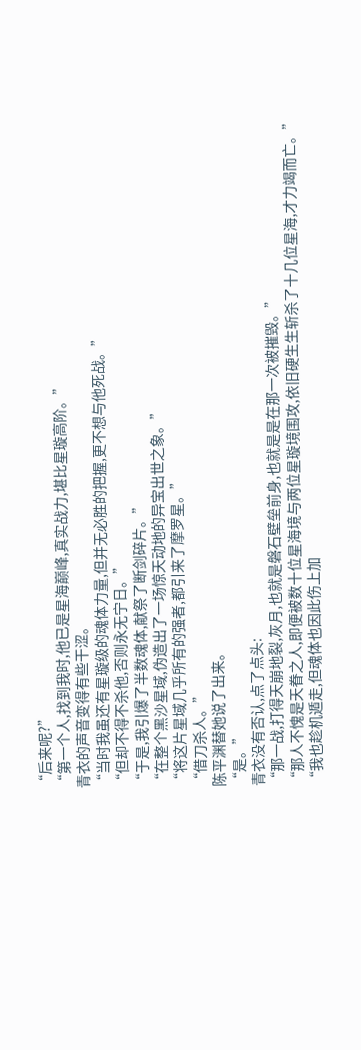“后来呢?”
“第一个人,找到我时,他已是星海巅峰,真实战力,堪比星璇高阶。”
青衣的声音变得有些干涩。
“当时我虽还有星璇级的魂体力量,但并无必胜的把握,更不想与他死战。”
“但却不得不杀他,否则永无宁日。”
“于是,我引爆了半数魂体,献祭了断剑碎片。”
“在整个黑沙星域,伪造出了一场惊天动地的异宝出世之象。”
“将这片星域几乎所有的强者,都引来了摩罗星。”
“借刀杀人。”
陈平渊替她说了出来。
“是。”
青衣没有否认,点了点头:
“那一战,打得天崩地裂,灰月,也就是磐石壁垒前身,也就是是在那一次被摧毁。”
“那人不愧是天眷之人,即便被数十位星海境与两位星璇境围攻,依旧硬生生斩杀了十几位星海,才力竭而亡。”
“我也趁机遁走,但魂体也因此伤上加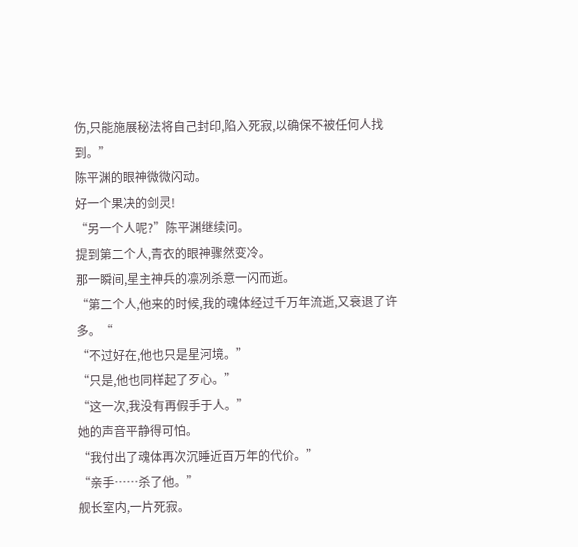伤,只能施展秘法将自己封印,陷入死寂,以确保不被任何人找到。”
陈平渊的眼神微微闪动。
好一个果决的剑灵!
“另一个人呢?”陈平渊继续问。
提到第二个人,青衣的眼神骤然变冷。
那一瞬间,星主神兵的凛冽杀意一闪而逝。
“第二个人,他来的时候,我的魂体经过千万年流逝,又衰退了许多。“
“不过好在,他也只是星河境。”
“只是,他也同样起了歹心。”
“这一次,我没有再假手于人。”
她的声音平静得可怕。
“我付出了魂体再次沉睡近百万年的代价。”
“亲手……杀了他。”
舰长室内,一片死寂。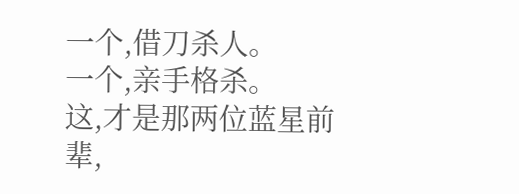一个,借刀杀人。
一个,亲手格杀。
这,才是那两位蓝星前辈,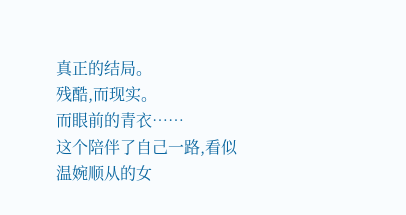真正的结局。
残酷,而现实。
而眼前的青衣……
这个陪伴了自己一路,看似温婉顺从的女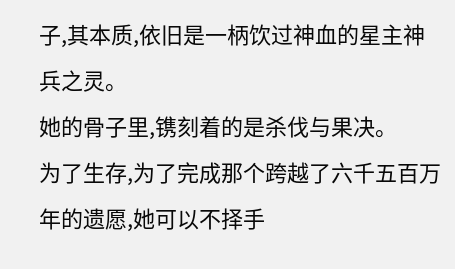子,其本质,依旧是一柄饮过神血的星主神兵之灵。
她的骨子里,镌刻着的是杀伐与果决。
为了生存,为了完成那个跨越了六千五百万年的遗愿,她可以不择手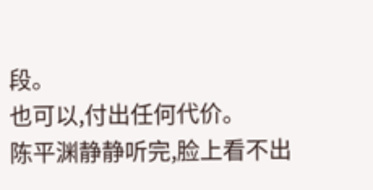段。
也可以,付出任何代价。
陈平渊静静听完,脸上看不出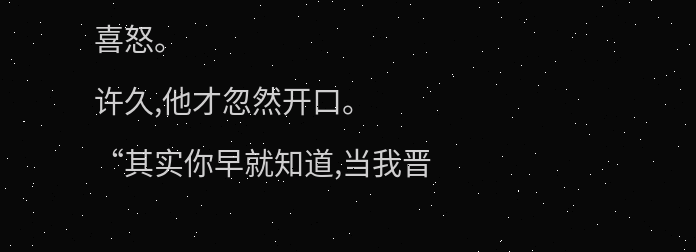喜怒。
许久,他才忽然开口。
“其实你早就知道,当我晋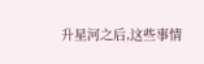升星河之后,这些事情